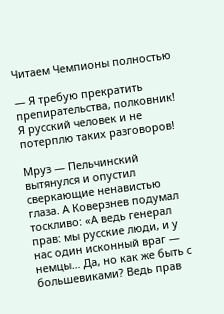Читаем Чемпионы полностью

— Я требую прекратить препирательства, полковник! Я русский человек и не потерплю таких разговоров!

Мруз — Пельчинский вытянулся и опустил сверкающие ненавистью глаза. А Коверзнев подумал тоскливо: «А ведь генерал прав: мы русские люди, и у нас один исконный враг — немцы… Да, но как же быть с большевиками? Ведь прав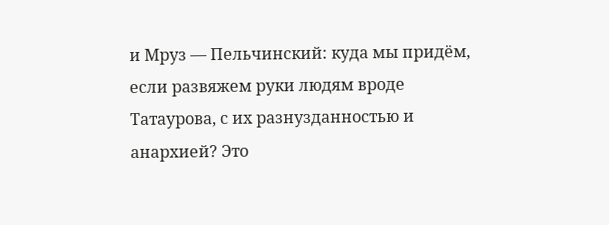и Мруз — Пельчинский: куда мы придём, если развяжем руки людям вроде Татаурова, с их разнузданностью и анархией? Это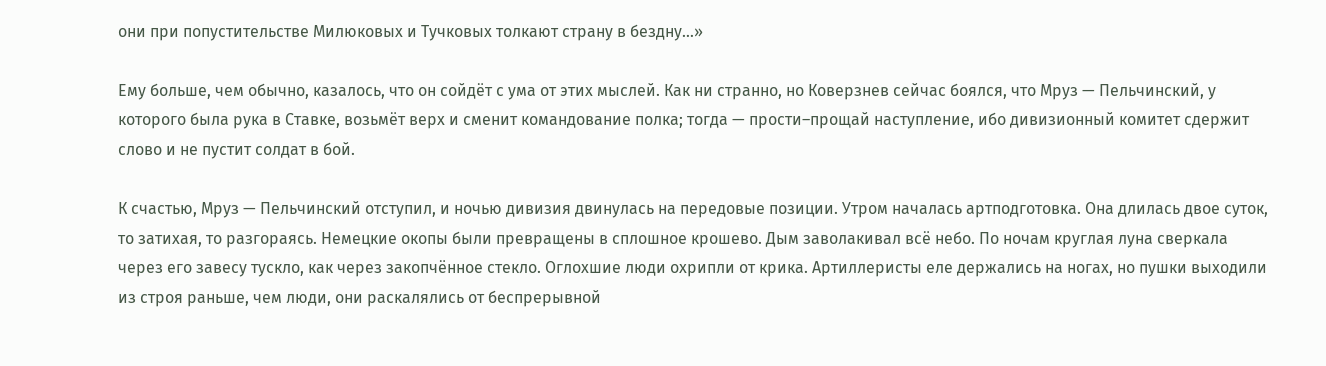они при попустительстве Милюковых и Тучковых толкают страну в бездну…»

Ему больше, чем обычно, казалось, что он сойдёт с ума от этих мыслей. Как ни странно, но Коверзнев сейчас боялся, что Мруз — Пельчинский, у которого была рука в Ставке, возьмёт верх и сменит командование полка; тогда — прости–прощай наступление, ибо дивизионный комитет сдержит слово и не пустит солдат в бой.

К счастью, Мруз — Пельчинский отступил, и ночью дивизия двинулась на передовые позиции. Утром началась артподготовка. Она длилась двое суток, то затихая, то разгораясь. Немецкие окопы были превращены в сплошное крошево. Дым заволакивал всё небо. По ночам круглая луна сверкала через его завесу тускло, как через закопчённое стекло. Оглохшие люди охрипли от крика. Артиллеристы еле держались на ногах, но пушки выходили из строя раньше, чем люди, они раскалялись от беспрерывной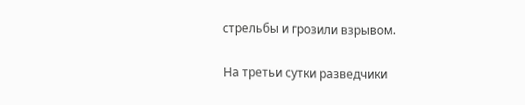стрельбы и грозили взрывом.

На третьи сутки разведчики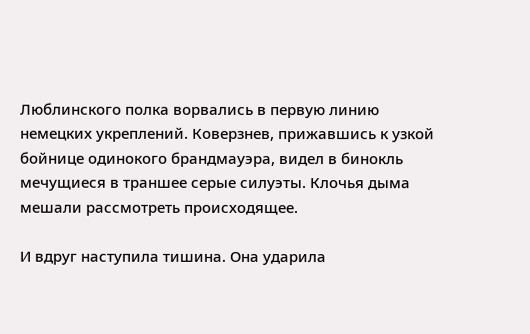Люблинского полка ворвались в первую линию немецких укреплений. Коверзнев, прижавшись к узкой бойнице одинокого брандмауэра, видел в бинокль мечущиеся в траншее серые силуэты. Клочья дыма мешали рассмотреть происходящее.

И вдруг наступила тишина. Она ударила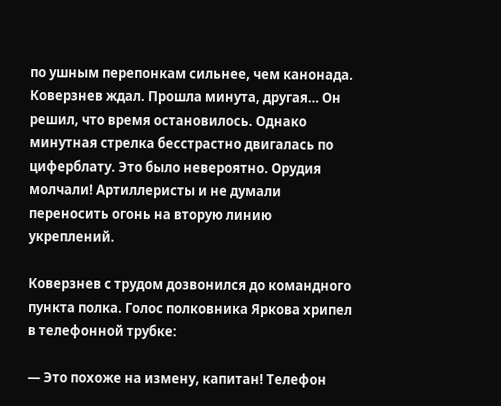по ушным перепонкам сильнее, чем канонада. Коверзнев ждал. Прошла минута, другая… Он решил, что время остановилось. Однако минутная стрелка бесстрастно двигалась по циферблату. Это было невероятно. Орудия молчали! Артиллеристы и не думали переносить огонь на вторую линию укреплений.

Коверзнев с трудом дозвонился до командного пункта полка. Голос полковника Яркова хрипел в телефонной трубке:

— Это похоже на измену, капитан! Телефон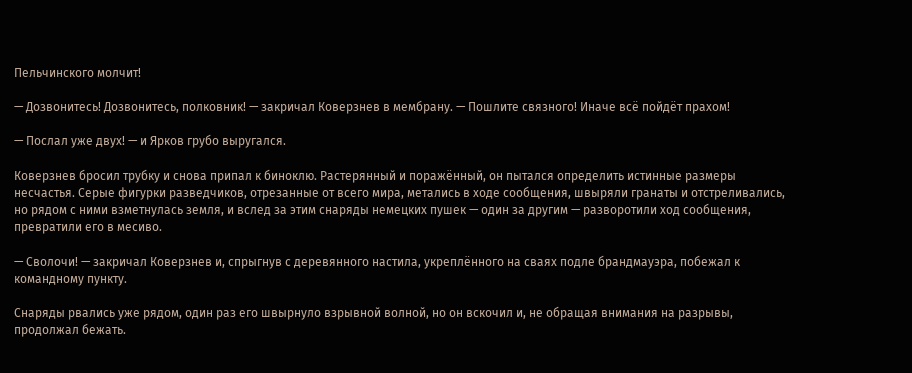Пельчинского молчит!

— Дозвонитесь! Дозвонитесь, полковник! — закричал Коверзнев в мембрану. — Пошлите связного! Иначе всё пойдёт прахом!

— Послал уже двух! — и Ярков грубо выругался.

Коверзнев бросил трубку и снова припал к биноклю. Растерянный и поражённый, он пытался определить истинные размеры несчастья. Серые фигурки разведчиков, отрезанные от всего мира, метались в ходе сообщения, швыряли гранаты и отстреливались, но рядом с ними взметнулась земля, и вслед за этим снаряды немецких пушек — один за другим — разворотили ход сообщения, превратили его в месиво.

— Сволочи! — закричал Коверзнев и, спрыгнув с деревянного настила, укреплённого на сваях подле брандмауэра, побежал к командному пункту.

Снаряды рвались уже рядом, один раз его швырнуло взрывной волной, но он вскочил и, не обращая внимания на разрывы, продолжал бежать.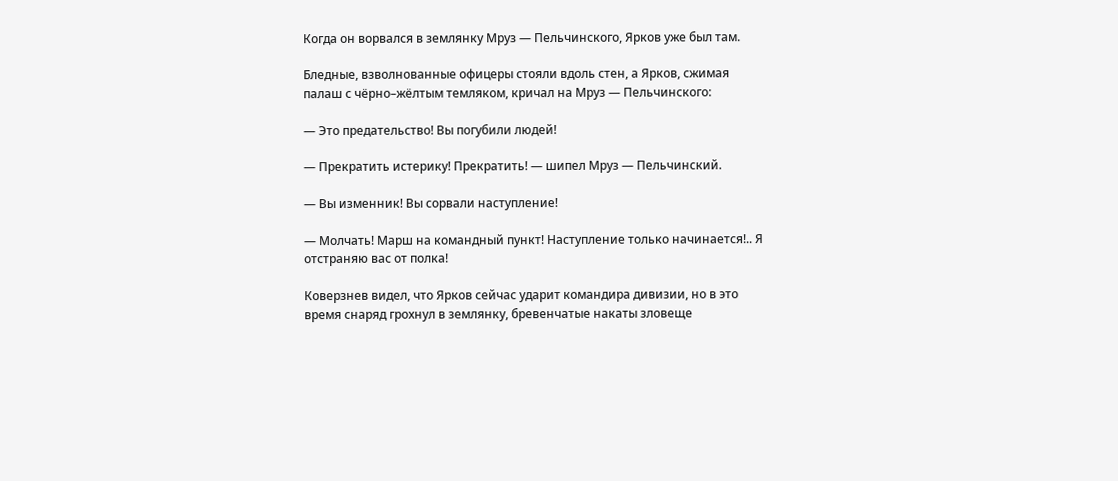Когда он ворвался в землянку Мруз — Пельчинского, Ярков уже был там.

Бледные, взволнованные офицеры стояли вдоль стен, а Ярков, сжимая палаш с чёрно–жёлтым темляком, кричал на Мруз — Пельчинского:

— Это предательство! Вы погубили людей!

— Прекратить истерику! Прекратить! — шипел Мруз — Пельчинский.

— Вы изменник! Вы сорвали наступление!

— Молчать! Марш на командный пункт! Наступление только начинается!.. Я отстраняю вас от полка!

Коверзнев видел, что Ярков сейчас ударит командира дивизии, но в это время снаряд грохнул в землянку, бревенчатые накаты зловеще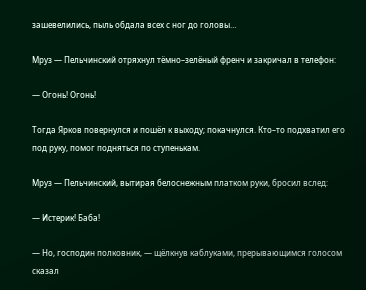зашевелились, пыль обдала всех с ног до головы…

Мруз — Пельчинский отряхнул тёмно–зелёный френч и закричал в телефон:

— Огонь! Огонь!

Тогда Ярков повернулся и пошёл к выходу; покачнулся. Кто–то подхватил его под руку, помог подняться по ступенькам.

Мруз — Пельчинский, вытирая белоснежным платком руки, бросил вслед:

— Истерик! Баба!

— Но, господин полковник, — щёлкнув каблуками, прерывающимся голосом сказал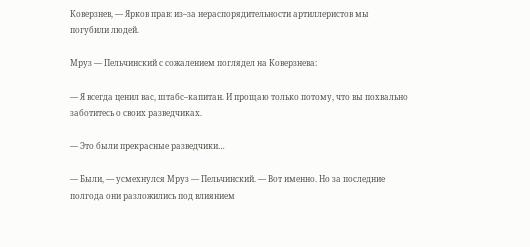Коверзнев, — Ярков прав: из–за нераспорядительности артиллеристов мы погубили людей.

Мруз — Пельчинский с сожалением поглядел на Коверзнева:

— Я всегда ценил вас, штабс–капитан. И прощаю только потому, что вы похвально заботитесь о своих разведчиках.

— Это были прекрасные разведчики…

— Были, — усмехнулся Мруз — Пельчинский. — Вот именно. Но за последние полгода они разложились под влиянием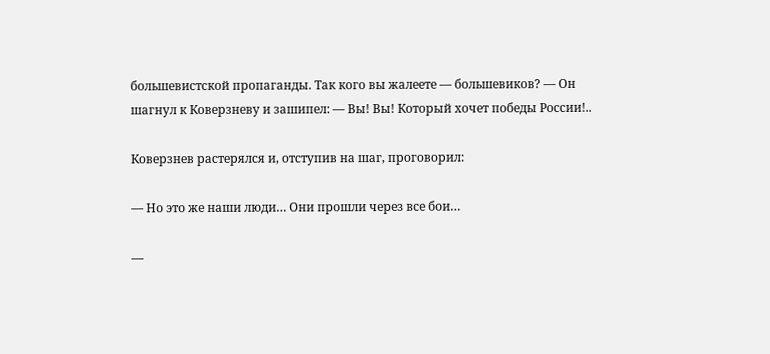большевистской пропаганды. Так кого вы жалеете — большевиков? — Он шагнул к Коверзневу и зашипел: — Вы! Вы! Который хочет победы России!..

Коверзнев растерялся и, отступив на шаг, проговорил:

— Но это же наши люди… Они прошли через все бои…

—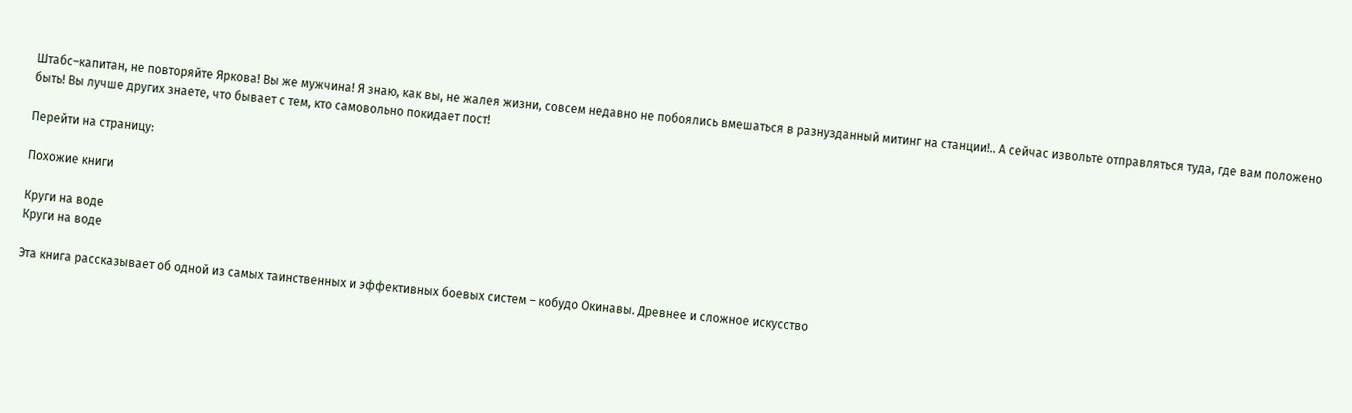Штабс–капитан, не повторяйте Яркова! Вы же мужчина! Я знаю, как вы, не жалея жизни, совсем недавно не побоялись вмешаться в разнузданный митинг на станции!.. А сейчас извольте отправляться туда, где вам положено быть! Вы лучше других знаете, что бывает с тем, кто самовольно покидает пост!

Перейти на страницу:

Похожие книги

Круги на воде
Круги на воде

Эта книга рассказывает об одной из самых таинственных и эффективных боевых систем – кобудо Окинавы. Древнее и сложное искусство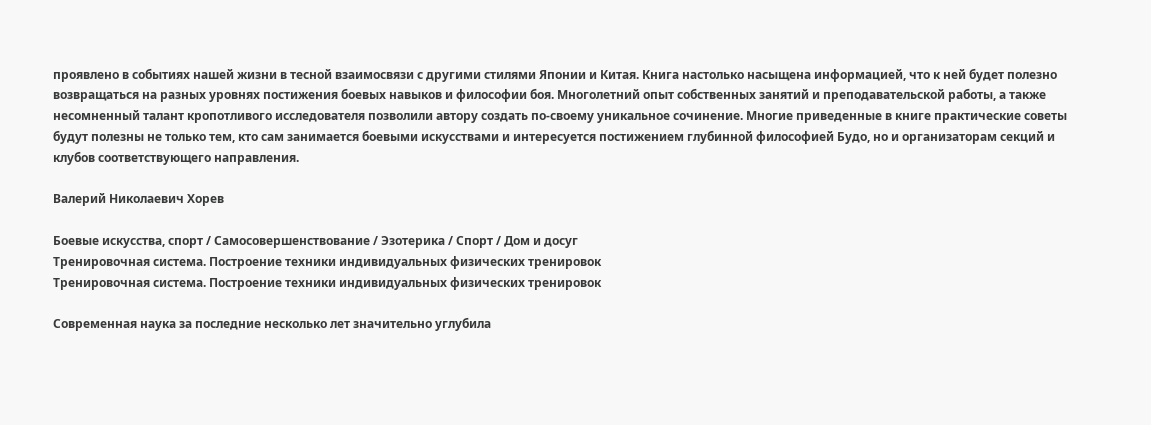проявлено в событиях нашей жизни в тесной взаимосвязи с другими стилями Японии и Китая. Книга настолько насыщена информацией, что к ней будет полезно возвращаться на разных уровнях постижения боевых навыков и философии боя. Многолетний опыт собственных занятий и преподавательской работы, а также несомненный талант кропотливого исследователя позволили автору создать по-своему уникальное сочинение. Многие приведенные в книге практические советы будут полезны не только тем, кто сам занимается боевыми искусствами и интересуется постижением глубинной философией Будо, но и организаторам секций и клубов соответствующего направления.

Валерий Николаевич Хорев

Боевые искусства, спорт / Самосовершенствование / Эзотерика / Спорт / Дом и досуг
Тренировочная система. Построение техники индивидуальных физических тренировок
Тренировочная система. Построение техники индивидуальных физических тренировок

Современная наука за последние несколько лет значительно углубила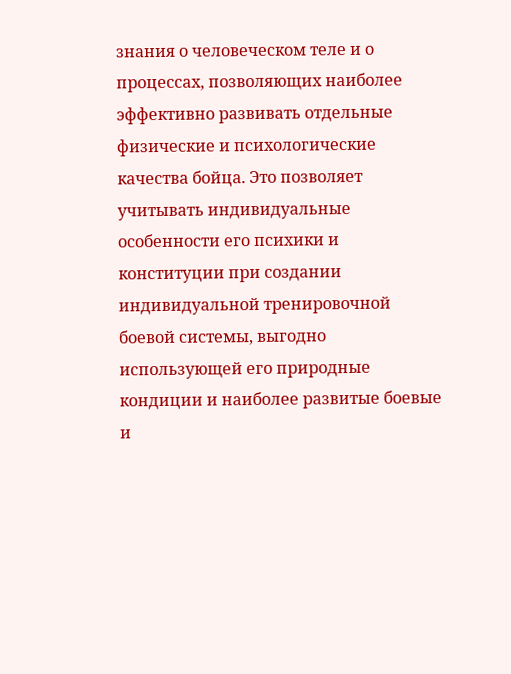знания о человеческом теле и о процессах, позволяющих наиболее эффективно развивать отдельные физические и психологические качества бойца. Это позволяет учитывать индивидуальные особенности его психики и конституции при создании индивидуальной тренировочной боевой системы, выгодно использующей его природные кондиции и наиболее развитые боевые и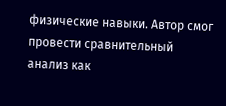физические навыки. Автор смог провести сравнительный анализ как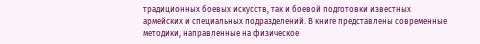традиционных боевых искусств, так и боевой подготовки известных армейских и специальных подразделений. В книге представлены современные методики, направленные на физическое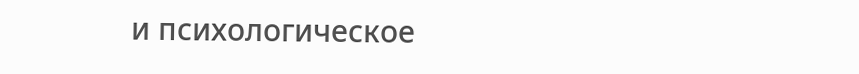и психологическое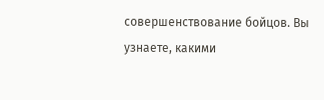совершенствование бойцов. Вы узнаете, какими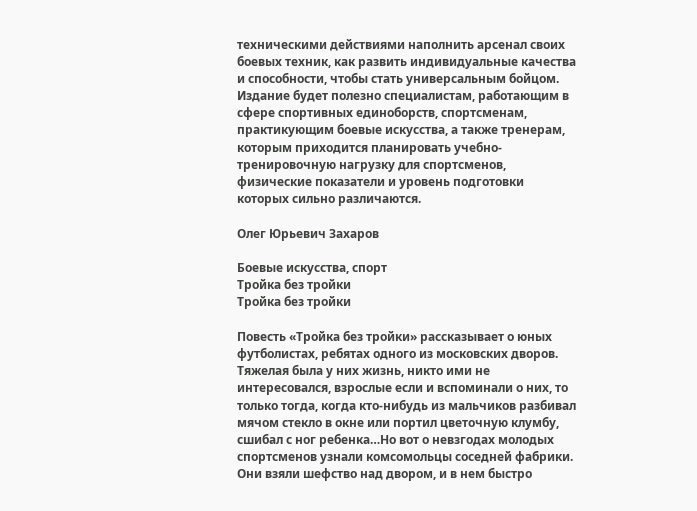техническими действиями наполнить арсенал своих боевых техник, как развить индивидуальные качества и способности, чтобы стать универсальным бойцом. Издание будет полезно специалистам, работающим в сфере спортивных единоборств, спортсменам, практикующим боевые искусства, а также тренерам, которым приходится планировать учебно-тренировочную нагрузку для спортсменов, физические показатели и уровень подготовки которых сильно различаются.

Олег Юрьевич Захаров

Боевые искусства, спорт
Тройка без тройки
Тройка без тройки

Повесть «Тройка без тройки» рассказывает о юных футболистах, ребятах одного из московских дворов. Тяжелая была у них жизнь, никто ими не интересовался, взрослые если и вспоминали о них, то только тогда, когда кто-нибудь из мальчиков разбивал мячом стекло в окне или портил цветочную клумбу, сшибал с ног ребенка…Но вот о невзгодах молодых спортсменов узнали комсомольцы соседней фабрики. Они взяли шефство над двором, и в нем быстро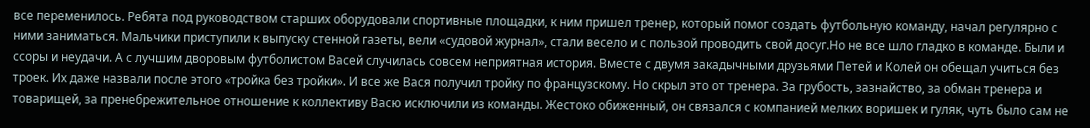все переменилось. Ребята под руководством старших оборудовали спортивные площадки, к ним пришел тренер, который помог создать футбольную команду, начал регулярно с ними заниматься. Мальчики приступили к выпуску стенной газеты, вели «судовой журнал», стали весело и с пользой проводить свой досуг.Но не все шло гладко в команде. Были и ссоры и неудачи. А с лучшим дворовым футболистом Васей случилась совсем неприятная история. Вместе с двумя закадычными друзьями Петей и Колей он обещал учиться без троек. Их даже назвали после этого «тройка без тройки». И все же Вася получил тройку по французскому. Но скрыл это от тренера. За грубость, зазнайство, за обман тренера и товарищей, за пренебрежительное отношение к коллективу Васю исключили из команды. Жестоко обиженный, он связался с компанией мелких воришек и гуляк, чуть было сам не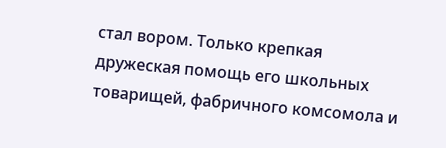стал вором. Только крепкая дружеская помощь его школьных товарищей, фабричного комсомола и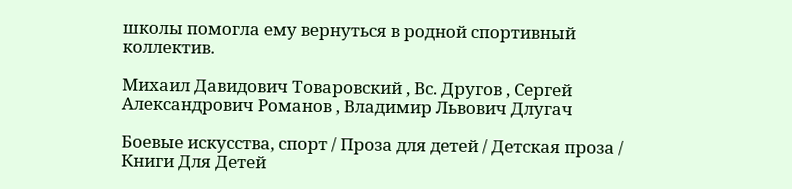школы помогла ему вернуться в родной спортивный коллектив.

Михаил Давидович Товаровский , Вс. Другов , Сергей Александрович Романов , Владимир Львович Длугач

Боевые искусства, спорт / Проза для детей / Детская проза / Книги Для Детей